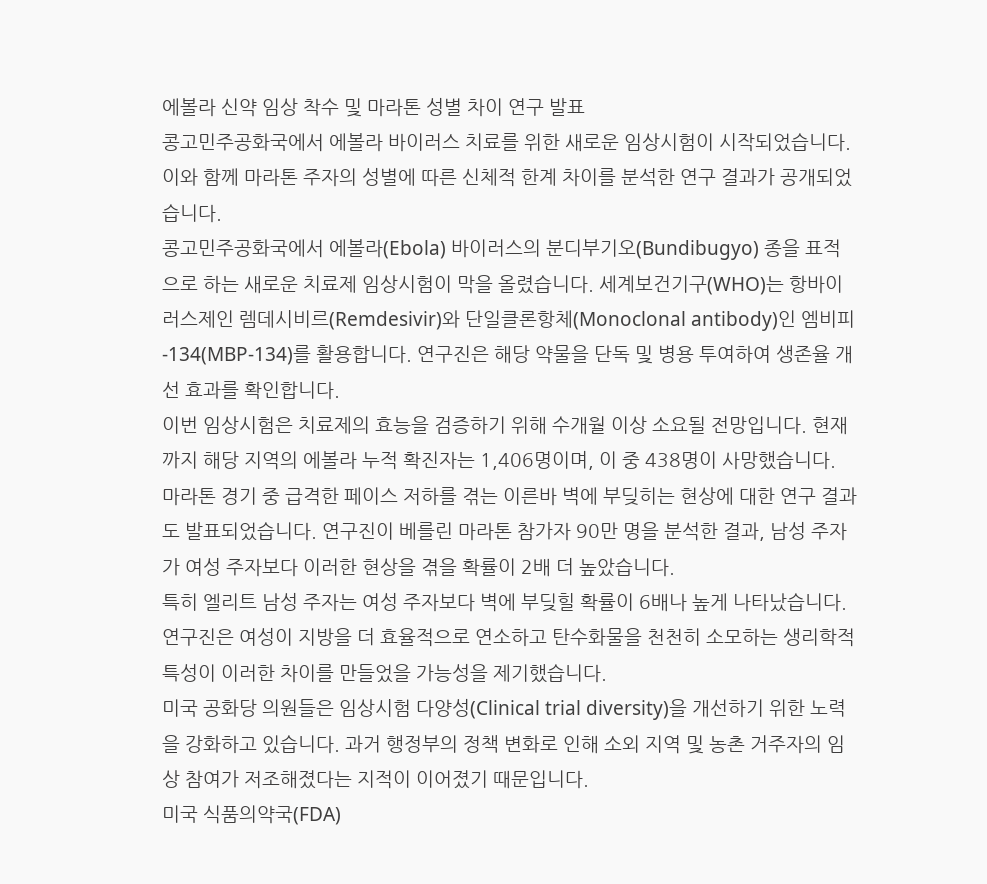에볼라 신약 임상 착수 및 마라톤 성별 차이 연구 발표
콩고민주공화국에서 에볼라 바이러스 치료를 위한 새로운 임상시험이 시작되었습니다. 이와 함께 마라톤 주자의 성별에 따른 신체적 한계 차이를 분석한 연구 결과가 공개되었습니다.
콩고민주공화국에서 에볼라(Ebola) 바이러스의 분디부기오(Bundibugyo) 종을 표적으로 하는 새로운 치료제 임상시험이 막을 올렸습니다. 세계보건기구(WHO)는 항바이러스제인 렘데시비르(Remdesivir)와 단일클론항체(Monoclonal antibody)인 엠비피-134(MBP-134)를 활용합니다. 연구진은 해당 약물을 단독 및 병용 투여하여 생존율 개선 효과를 확인합니다.
이번 임상시험은 치료제의 효능을 검증하기 위해 수개월 이상 소요될 전망입니다. 현재까지 해당 지역의 에볼라 누적 확진자는 1,406명이며, 이 중 438명이 사망했습니다.
마라톤 경기 중 급격한 페이스 저하를 겪는 이른바 벽에 부딪히는 현상에 대한 연구 결과도 발표되었습니다. 연구진이 베를린 마라톤 참가자 90만 명을 분석한 결과, 남성 주자가 여성 주자보다 이러한 현상을 겪을 확률이 2배 더 높았습니다.
특히 엘리트 남성 주자는 여성 주자보다 벽에 부딪힐 확률이 6배나 높게 나타났습니다. 연구진은 여성이 지방을 더 효율적으로 연소하고 탄수화물을 천천히 소모하는 생리학적 특성이 이러한 차이를 만들었을 가능성을 제기했습니다.
미국 공화당 의원들은 임상시험 다양성(Clinical trial diversity)을 개선하기 위한 노력을 강화하고 있습니다. 과거 행정부의 정책 변화로 인해 소외 지역 및 농촌 거주자의 임상 참여가 저조해졌다는 지적이 이어졌기 때문입니다.
미국 식품의약국(FDA)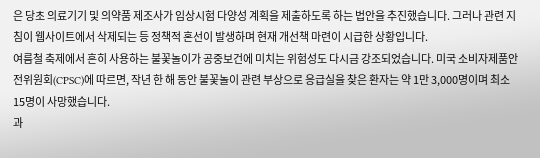은 당초 의료기기 및 의약품 제조사가 임상시험 다양성 계획을 제출하도록 하는 법안을 추진했습니다. 그러나 관련 지침이 웹사이트에서 삭제되는 등 정책적 혼선이 발생하며 현재 개선책 마련이 시급한 상황입니다.
여름철 축제에서 흔히 사용하는 불꽃놀이가 공중보건에 미치는 위험성도 다시금 강조되었습니다. 미국 소비자제품안전위원회(CPSC)에 따르면, 작년 한 해 동안 불꽃놀이 관련 부상으로 응급실을 찾은 환자는 약 1만 3,000명이며 최소 15명이 사망했습니다.
과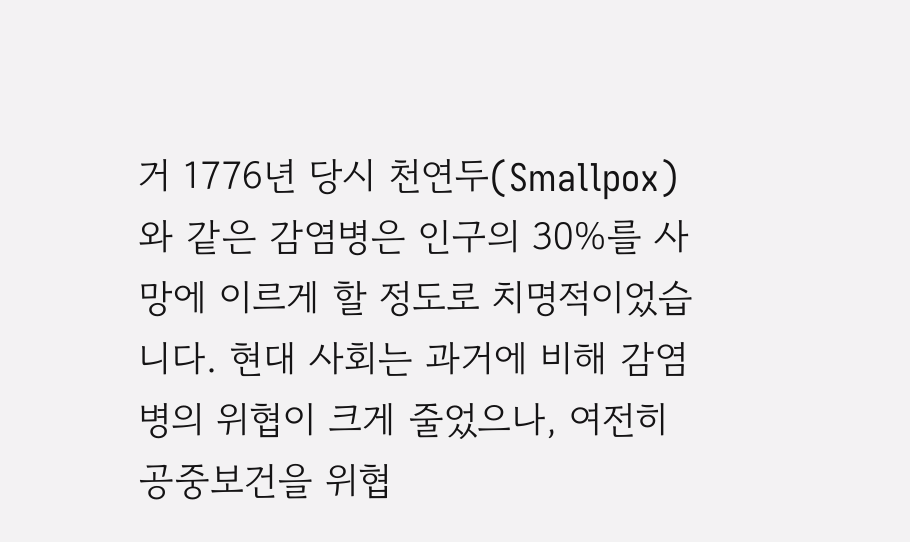거 1776년 당시 천연두(Smallpox)와 같은 감염병은 인구의 30%를 사망에 이르게 할 정도로 치명적이었습니다. 현대 사회는 과거에 비해 감염병의 위협이 크게 줄었으나, 여전히 공중보건을 위협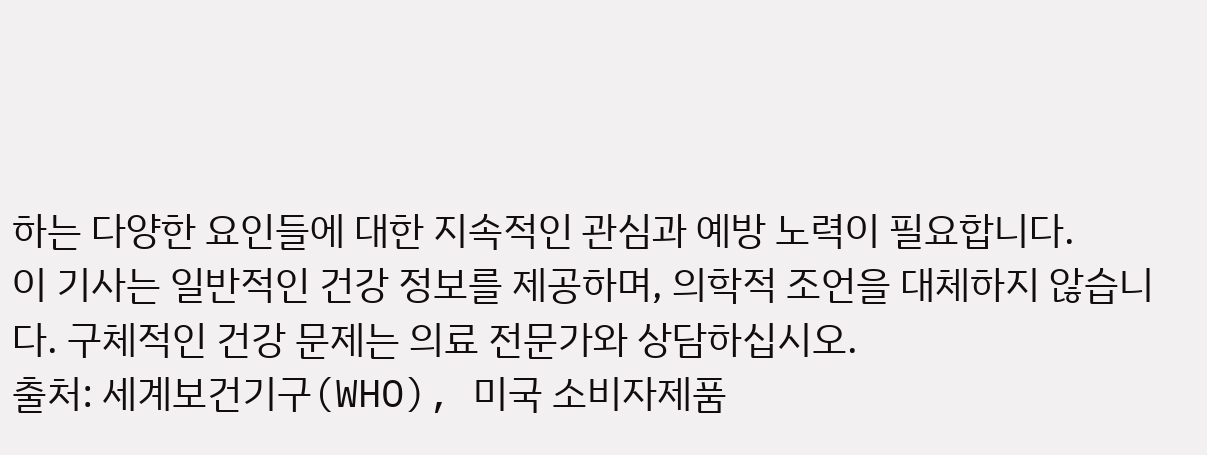하는 다양한 요인들에 대한 지속적인 관심과 예방 노력이 필요합니다.
이 기사는 일반적인 건강 정보를 제공하며, 의학적 조언을 대체하지 않습니다. 구체적인 건강 문제는 의료 전문가와 상담하십시오.
출처: 세계보건기구(WHO), 미국 소비자제품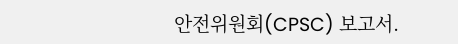안전위원회(CPSC) 보고서.